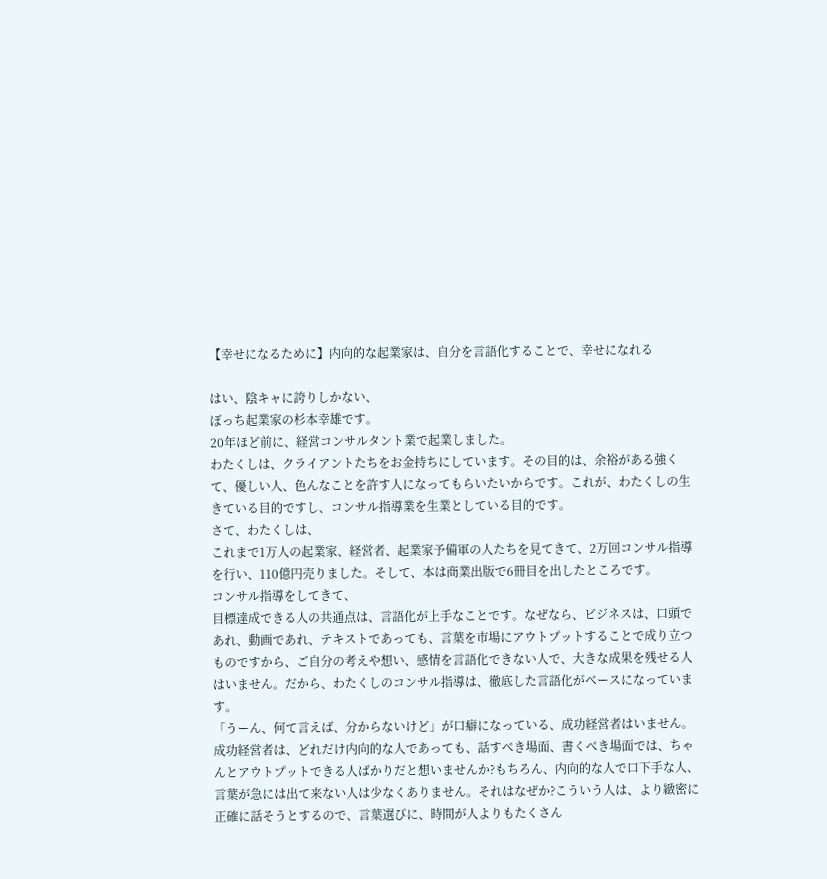【幸せになるために】内向的な起業家は、自分を言語化することで、幸せになれる

はい、陰キャに誇りしかない、
ぼっち起業家の杉本幸雄です。
20年ほど前に、経営コンサルタント業で起業しました。
わたくしは、クライアントたちをお金持ちにしています。その目的は、余裕がある強くて、優しい人、色んなことを許す人になってもらいたいからです。これが、わたくしの生きている目的ですし、コンサル指導業を生業としている目的です。
さて、わたくしは、
これまで1万人の起業家、経営者、起業家予備軍の人たちを見てきて、2万回コンサル指導を行い、110億円売りました。そして、本は商業出版で6冊目を出したところです。
コンサル指導をしてきて、
目標達成できる人の共通点は、言語化が上手なことです。なぜなら、ビジネスは、口頭であれ、動画であれ、テキストであっても、言葉を市場にアウトプットすることで成り立つものですから、ご自分の考えや想い、感情を言語化できない人で、大きな成果を残せる人はいません。だから、わたくしのコンサル指導は、徹底した言語化がベースになっています。
「うーん、何て言えば、分からないけど」が口癖になっている、成功経営者はいません。
成功経営者は、どれだけ内向的な人であっても、話すべき場面、書くべき場面では、ちゃんとアウトプットできる人ばかりだと想いませんか?もちろん、内向的な人で口下手な人、言葉が急には出て来ない人は少なくありません。それはなぜか?こういう人は、より緻密に正確に話そうとするので、言葉選びに、時間が人よりもたくさん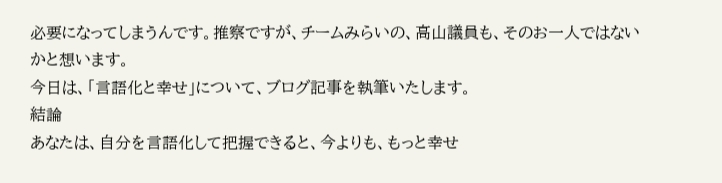必要になってしまうんです。推察ですが、チームみらいの、高山議員も、そのお一人ではないかと想います。
今日は、「言語化と幸せ」について、ブログ記事を執筆いたします。
結論
あなたは、自分を言語化して把握できると、今よりも、もっと幸せ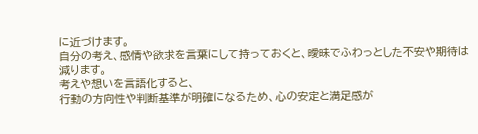に近づけます。
自分の考え、感情や欲求を言葉にして持っておくと、曖昧でふわっとした不安や期待は減ります。
考えや想いを言語化すると、
行動の方向性や判断基準が明確になるため、心の安定と満足感が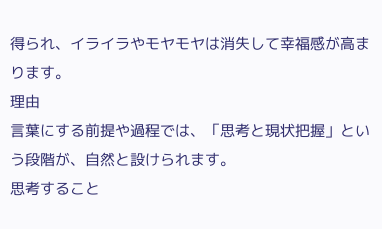得られ、イライラやモヤモヤは消失して幸福感が高まります。
理由
言葉にする前提や過程では、「思考と現状把握」という段階が、自然と設けられます。
思考すること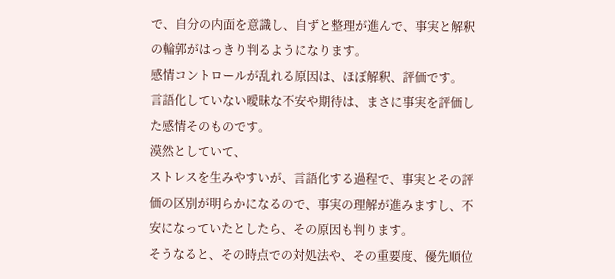で、自分の内面を意識し、自ずと整理が進んで、事実と解釈の輪郭がはっきり判るようになります。
感情コントロールが乱れる原因は、ほぼ解釈、評価です。
言語化していない曖昧な不安や期待は、まさに事実を評価した感情そのものです。
漠然としていて、
ストレスを生みやすいが、言語化する過程で、事実とその評価の区別が明らかになるので、事実の理解が進みますし、不安になっていたとしたら、その原因も判ります。
そうなると、その時点での対処法や、その重要度、優先順位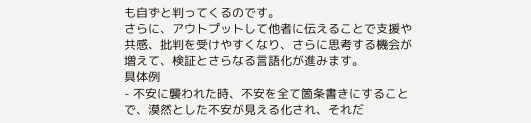も自ずと判ってくるのです。
さらに、アウトプットして他者に伝えることで支援や共感、批判を受けやすくなり、さらに思考する機会が増えて、検証とさらなる言語化が進みます。
具体例
- 不安に襲われた時、不安を全て箇条書きにすることで、漠然とした不安が見える化され、それだ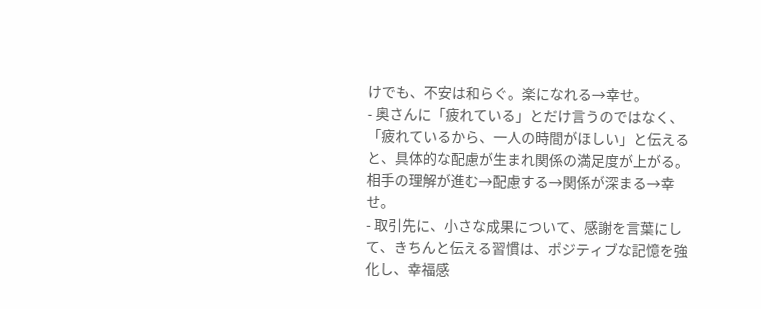けでも、不安は和らぐ。楽になれる→幸せ。
- 奥さんに「疲れている」とだけ言うのではなく、「疲れているから、一人の時間がほしい」と伝えると、具体的な配慮が生まれ関係の満足度が上がる。 相手の理解が進む→配慮する→関係が深まる→幸せ。
- 取引先に、小さな成果について、感謝を言葉にして、きちんと伝える習慣は、ポジティブな記憶を強化し、幸福感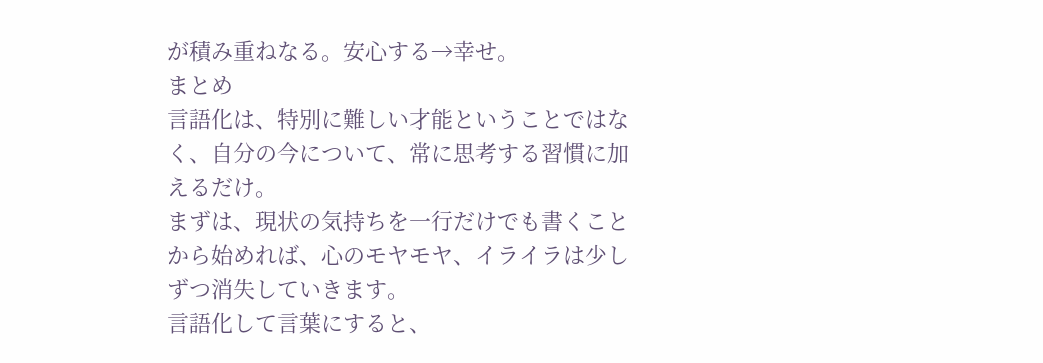が積み重ねなる。安心する→幸せ。
まとめ
言語化は、特別に難しい才能ということではなく、自分の今について、常に思考する習慣に加えるだけ。
まずは、現状の気持ちを一行だけでも書くことから始めれば、心のモヤモヤ、イライラは少しずつ消失していきます。
言語化して言葉にすると、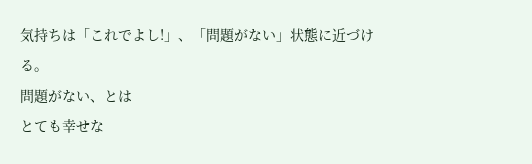気持ちは「これでよし!」、「問題がない」状態に近づける。
問題がない、とは
とても幸せな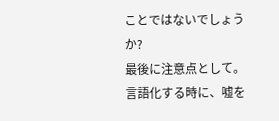ことではないでしょうか?
最後に注意点として。
言語化する時に、嘘を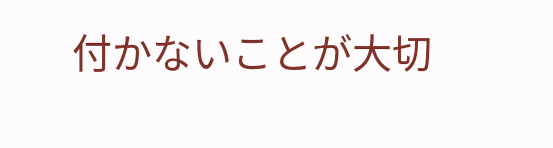付かないことが大切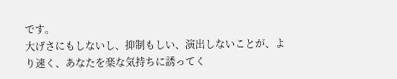です。
大げさにもしないし、抑制もしい、演出しないことが、より速く、あなたを楽な気持ちに誘ってく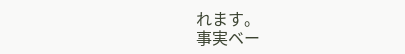れます。
事実ベー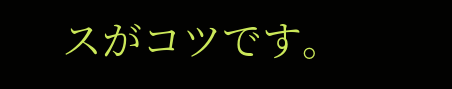スがコツです。